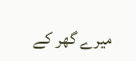میرے گھر کے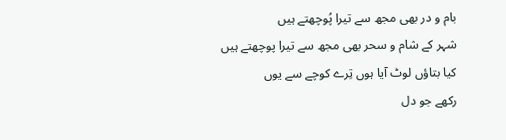بام و در بھی مجھ سے تیرا پُوچھتے ہیں
شہر کے شام و سحر بھی مجھ سے تیرا پوچھتے ہیں
کیا بتاؤں لوٹ آیا ہوں تِرے کوچے سے یوں
رکھے جو دل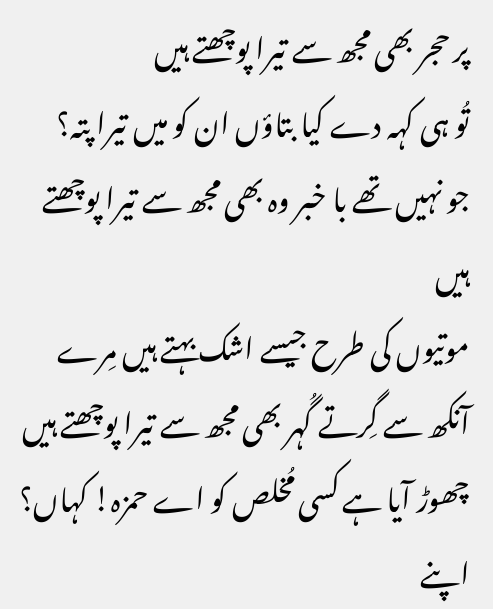پر حجر بھی مجھ سے تیرا پوچھتے ہیں
تُو ہی کہہ دے کیا بتاؤں ان کو میں تیرا پتہ؟
جو نہیں تھے با خبر وہ بھی مجھ سے تیرا پوچھتے ہیں
موتیوں کی طرح جیسے اشک بہتے ہیں مِرے
آنکھ سے گِرتے گُہر بھی مجھ سے تیرا پوچھتے ہیں
چھوڑ آیا ہے کسی مُخلص کو اے حمزہ! کہاں؟
اپنے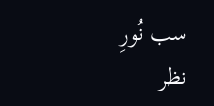سب نُورِ نظر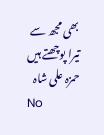بھی مجھ سے تیرا پوچھتے ہیں
حمزہ علی شاہ
No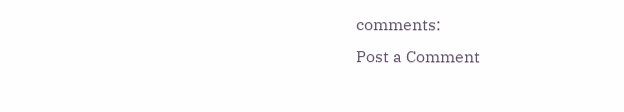comments:
Post a Comment